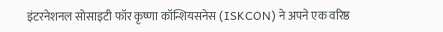इंटरनेशनल सोसाइटी फॉर कृष्णा कॉन्शियसनेस (ISKCON) ने अपने एक वरिष्ठ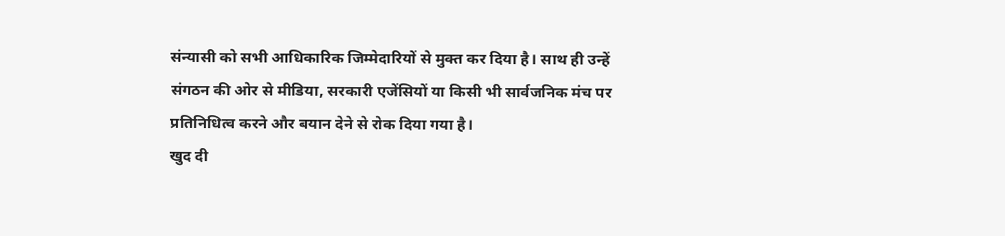संन्यासी को सभी आधिकारिक जिम्मेदारियों से मुक्त कर दिया है। साथ ही उन्हें संगठन की ओर से मीडिया, सरकारी एजेंसियों या किसी भी सार्वजनिक मंच पर प्रतिनिधित्व करने और बयान देने से रोक दिया गया है।
खुद दी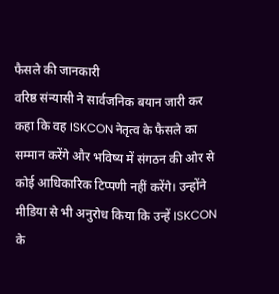फैसले की जानकारी
वरिष्ठ संन्यासी ने सार्वजनिक बयान जारी कर कहा कि वह ISKCON नेतृत्व के फैसले का सम्मान करेंगे और भविष्य में संगठन की ओर से कोई आधिकारिक टिप्पणी नहीं करेंगे। उन्होंने मीडिया से भी अनुरोध किया कि उन्हें ISKCON के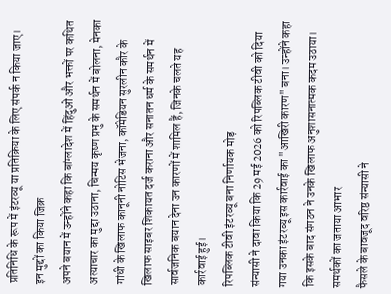प्रतिनिधि के रूप में इंटरव्यू या प्रतिक्रिया के लिए संपर्क न किया जाए।
इन मुद्दों का किया जिक्र
अपने बयान में उन्होंने कहा कि बांग्लादेश में हिंदुओं और भक्तों पर कथित अत्याचार का मुद्दा उठाना, चिन्मय कृष्ण प्रभु के समर्थन में बोलना, मेनका गांधी के खिलाफ कानूनी नोटिस भेजना, कॉमेडियन सुरलीन कौर के खिलाफ साइबर शिकायत दर्ज कराना और सनातन धर्म के समर्थन में सार्वजनिक बयान देना उन कारणों में शामिल हैं, जिनके चलते यह कार्रवाई हुई।
रिपब्लिक टीवी इंटरव्यू बना निर्णायक मोड़
संन्यासी ने दावा किया कि 29 मई 2026 को रिपब्लिक टीवी को दिया गया उनका इंटरव्यू इस कार्रवाई का "आखिरी कारण" बना। उन्होंने कहा कि इसके बाद संगठन ने उनके खिलाफ अनुशासनात्मक कदम उठाया।
समर्थकों का जताया आभार
फैसले के बावजूद वरिष्ठ संन्यासी ने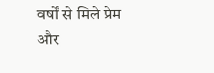वर्षों से मिले प्रेम और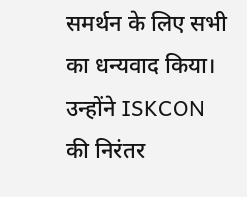समर्थन के लिए सभी का धन्यवाद किया। उन्होंने ISKCON की निरंतर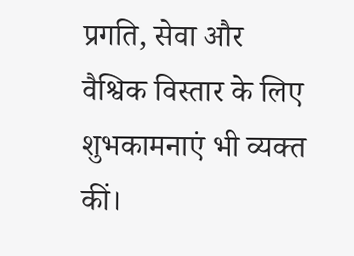प्रगति, सेवा और वैश्विक विस्तार के लिए शुभकामनाएं भी व्यक्त कीं।